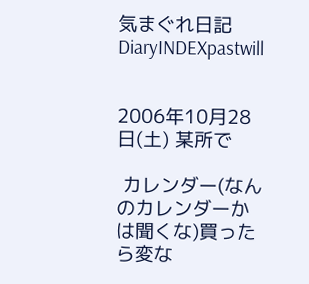気まぐれ日記
DiaryINDEXpastwill


2006年10月28日(土) 某所で

 カレンダー(なんのカレンダーかは聞くな)買ったら変な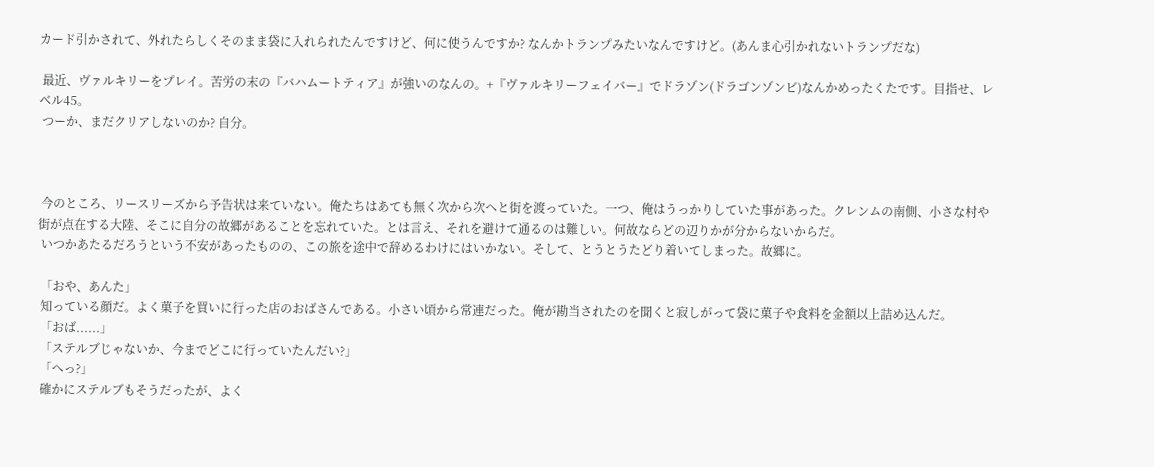カード引かされて、外れたらしくそのまま袋に入れられたんですけど、何に使うんですか? なんかトランプみたいなんですけど。(あんま心引かれないトランプだな)

 最近、ヴァルキリーをプレイ。苦労の末の『バハムートティア』が強いのなんの。+『ヴァルキリーフェイバー』でドラゾン(ドラゴンゾンビ)なんかめったくたです。目指せ、レベル45。
 つーか、まだクリアしないのか? 自分。



 今のところ、リースリーズから予告状は来ていない。俺たちはあても無く次から次へと街を渡っていた。一つ、俺はうっかりしていた事があった。クレンムの南側、小さな村や街が点在する大陸、そこに自分の故郷があることを忘れていた。とは言え、それを避けて通るのは難しい。何故ならどの辺りかが分からないからだ。
 いつかあたるだろうという不安があったものの、この旅を途中で辞めるわけにはいかない。そして、とうとうたどり着いてしまった。故郷に。

 「おや、あんた」
 知っている顔だ。よく菓子を買いに行った店のおばさんである。小さい頃から常連だった。俺が勘当されたのを聞くと寂しがって袋に菓子や食料を金額以上詰め込んだ。
 「おば......」
 「ステルブじゃないか、今までどこに行っていたんだい?」
 「へっ?」
 確かにステルブもそうだったが、よく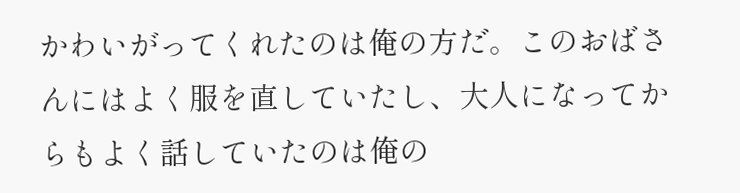かわいがってくれたのは俺の方だ。このおばさんにはよく服を直していたし、大人になってからもよく話していたのは俺の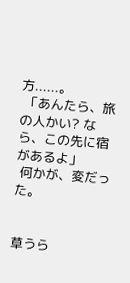方......。
 「あんたら、旅の人かい? なら、この先に宿があるよ」
 何かが、変だった。


草うら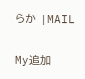らか |MAIL

My追加